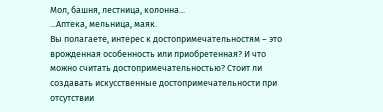Мол, башня, лестница, колонна...
...Аптека, мельница, маяк.
Вы полагаете, интерес к достопримечательностям – это врожденная особенность или приобретенная? И что можно считать достопримечательностью? Стоит ли создавать искусственные достопримечательности при отсутствии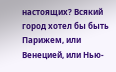настоящих? Всякий город хотел бы быть Парижем, или Венецией, или Нью-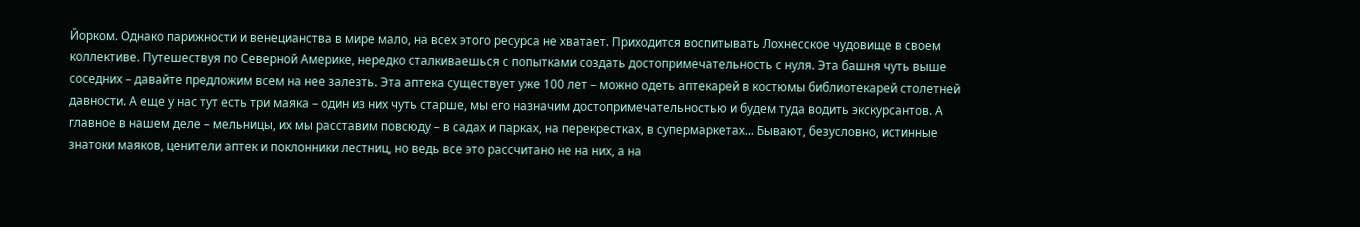Йорком. Однако парижности и венецианства в мире мало, на всех этого ресурса не хватает. Приходится воспитывать Лохнесское чудовище в своем коллективе. Путешествуя по Северной Америке, нередко сталкиваешься с попытками создать достопримечательность с нуля. Эта башня чуть выше соседних – давайте предложим всем на нее залезть. Эта аптека существует уже 100 лет – можно одеть аптекарей в костюмы библиотекарей столетней давности. А еще у нас тут есть три маяка – один из них чуть старше, мы его назначим достопримечательностью и будем туда водить экскурсантов. А главное в нашем деле – мельницы, их мы расставим повсюду – в садах и парках, на перекрестках, в супермаркетах... Бывают, безусловно, истинные знатоки маяков, ценители аптек и поклонники лестниц, но ведь все это рассчитано не на них, а на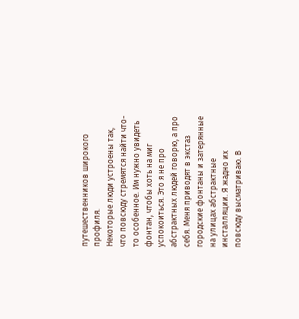путешественников широкого профиля.
Некоторые люди устроены так, что повсюду стремятся найти что-то особенное. Им нужно увидеть фонтан, чтобы хоть на миг успокоиться. Это я не про абстрактных людей говорю, а про себя. Меня приводят в экстаз городские фонтаны и затерянные на улицах абстрактные инсталляции. Я жадно их повсюду высматриваю. В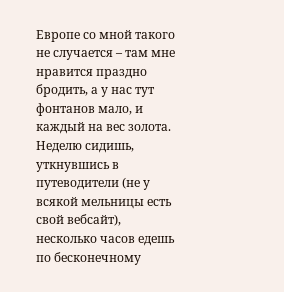Европе со мной такого не случается – там мне нравится праздно бродить, а у нас тут фонтанов мало, и каждый на вес золота. Неделю сидишь, уткнувшись в путеводители (не у всякой мельницы есть свой вебсайт), несколько часов едешь по бесконечному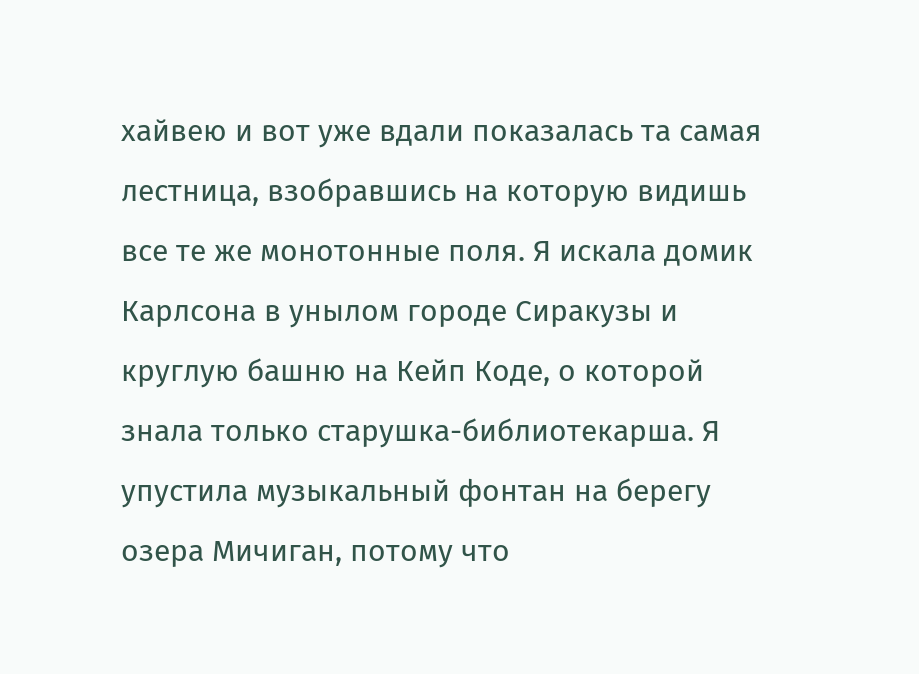хайвею и вот уже вдали показалась та самая лестница, взобравшись на которую видишь все те же монотонные поля. Я искала домик Карлсона в унылом городе Сиракузы и круглую башню на Кейп Коде, о которой знала только старушка-библиотекарша. Я упустила музыкальный фонтан на берегу озера Мичиган, потому что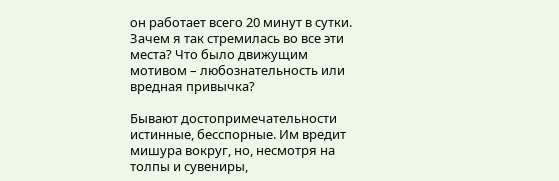он работает всего 20 минут в сутки. Зачем я так стремилась во все эти места? Что было движущим мотивом – любознательность или вредная привычка?

Бывают достопримечательности истинные, бесспорные. Им вредит мишура вокруг, но, несмотря на толпы и сувениры,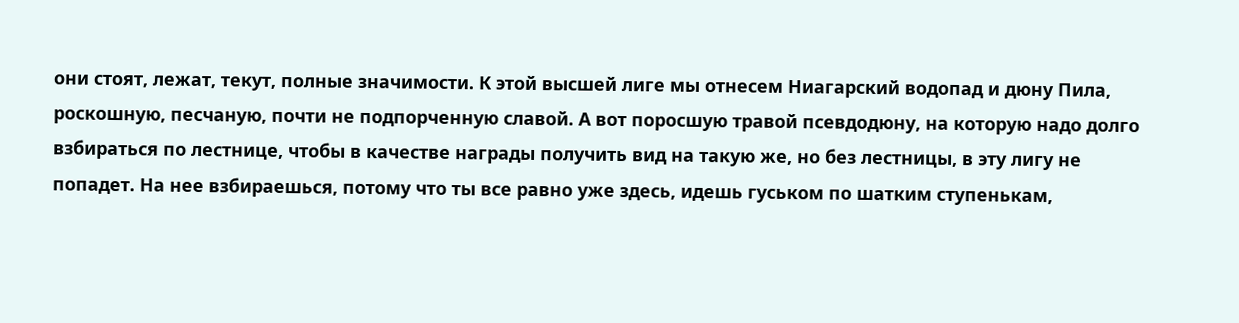они стоят, лежат, текут, полные значимости. К этой высшей лиге мы отнесем Ниагарский водопад и дюну Пила, роскошную, песчаную, почти не подпорченную славой. А вот поросшую травой псевдодюну, на которую надо долго взбираться по лестнице, чтобы в качестве награды получить вид на такую же, но без лестницы, в эту лигу не попадет. На нее взбираешься, потому что ты все равно уже здесь, идешь гуськом по шатким ступенькам,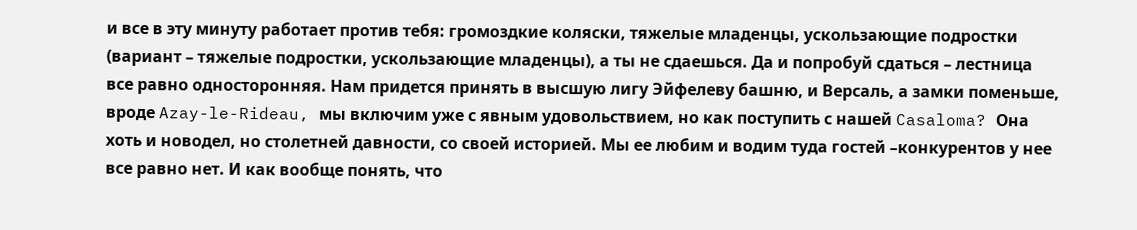и все в эту минуту работает против тебя: громоздкие коляски, тяжелые младенцы, ускользающие подростки (вариант – тяжелые подростки, ускользающие младенцы), а ты не сдаешься. Да и попробуй сдаться – лестница все равно односторонняя. Нам придется принять в высшую лигу Эйфелеву башню, и Версаль, а замки поменьше, вроде Azay-le-Rideau, мы включим уже с явным удовольствием, но как поступить с нашей Casaloma? Она хоть и новодел, но столетней давности, со своей историей. Мы ее любим и водим туда гостей –конкурентов у нее все равно нет. И как вообще понять, что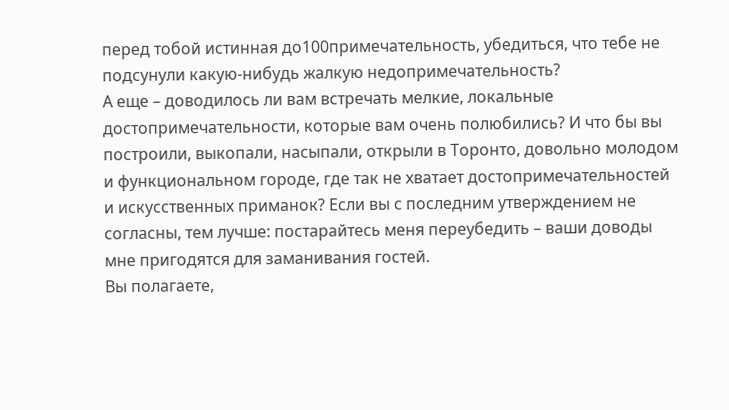перед тобой истинная до100примечательность, убедиться, что тебе не подсунули какую-нибудь жалкую недопримечательность?
А еще – доводилось ли вам встречать мелкие, локальные достопримечательности, которые вам очень полюбились? И что бы вы построили, выкопали, насыпали, открыли в Торонто, довольно молодом и функциональном городе, где так не хватает достопримечательностей и искусственных приманок? Если вы с последним утверждением не согласны, тем лучше: постарайтесь меня переубедить – ваши доводы мне пригодятся для заманивания гостей.
Вы полагаете,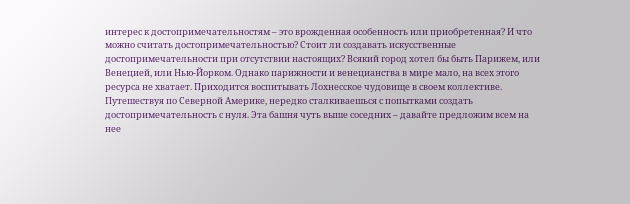интерес к достопримечательностям – это врожденная особенность или приобретенная? И что можно считать достопримечательностью? Стоит ли создавать искусственные достопримечательности при отсутствии настоящих? Всякий город хотел бы быть Парижем, или Венецией, или Нью-Йорком. Однако парижности и венецианства в мире мало, на всех этого ресурса не хватает. Приходится воспитывать Лохнесское чудовище в своем коллективе. Путешествуя по Северной Америке, нередко сталкиваешься с попытками создать достопримечательность с нуля. Эта башня чуть выше соседних – давайте предложим всем на нее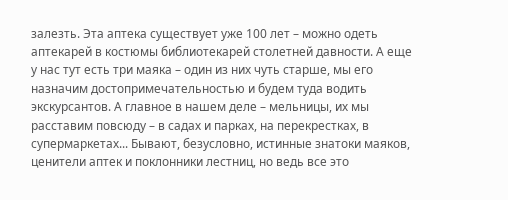залезть. Эта аптека существует уже 100 лет – можно одеть аптекарей в костюмы библиотекарей столетней давности. А еще у нас тут есть три маяка – один из них чуть старше, мы его назначим достопримечательностью и будем туда водить экскурсантов. А главное в нашем деле – мельницы, их мы расставим повсюду – в садах и парках, на перекрестках, в супермаркетах... Бывают, безусловно, истинные знатоки маяков, ценители аптек и поклонники лестниц, но ведь все это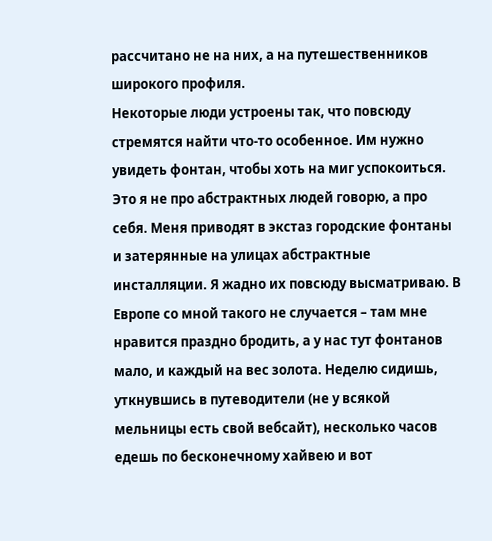рассчитано не на них, а на путешественников широкого профиля.
Некоторые люди устроены так, что повсюду стремятся найти что-то особенное. Им нужно увидеть фонтан, чтобы хоть на миг успокоиться. Это я не про абстрактных людей говорю, а про себя. Меня приводят в экстаз городские фонтаны и затерянные на улицах абстрактные инсталляции. Я жадно их повсюду высматриваю. В Европе со мной такого не случается – там мне нравится праздно бродить, а у нас тут фонтанов мало, и каждый на вес золота. Неделю сидишь, уткнувшись в путеводители (не у всякой мельницы есть свой вебсайт), несколько часов едешь по бесконечному хайвею и вот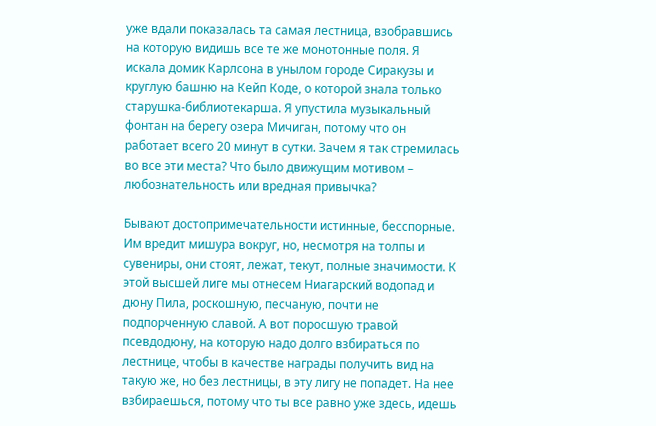уже вдали показалась та самая лестница, взобравшись на которую видишь все те же монотонные поля. Я искала домик Карлсона в унылом городе Сиракузы и круглую башню на Кейп Коде, о которой знала только старушка-библиотекарша. Я упустила музыкальный фонтан на берегу озера Мичиган, потому что он работает всего 20 минут в сутки. Зачем я так стремилась во все эти места? Что было движущим мотивом – любознательность или вредная привычка?

Бывают достопримечательности истинные, бесспорные. Им вредит мишура вокруг, но, несмотря на толпы и сувениры, они стоят, лежат, текут, полные значимости. К этой высшей лиге мы отнесем Ниагарский водопад и дюну Пила, роскошную, песчаную, почти не подпорченную славой. А вот поросшую травой псевдодюну, на которую надо долго взбираться по лестнице, чтобы в качестве награды получить вид на такую же, но без лестницы, в эту лигу не попадет. На нее взбираешься, потому что ты все равно уже здесь, идешь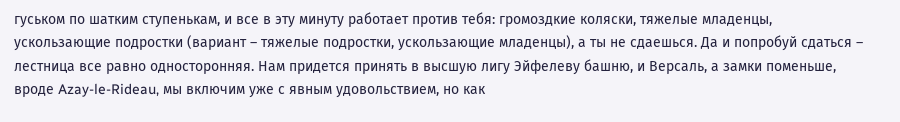гуськом по шатким ступенькам, и все в эту минуту работает против тебя: громоздкие коляски, тяжелые младенцы, ускользающие подростки (вариант – тяжелые подростки, ускользающие младенцы), а ты не сдаешься. Да и попробуй сдаться – лестница все равно односторонняя. Нам придется принять в высшую лигу Эйфелеву башню, и Версаль, а замки поменьше, вроде Azay-le-Rideau, мы включим уже с явным удовольствием, но как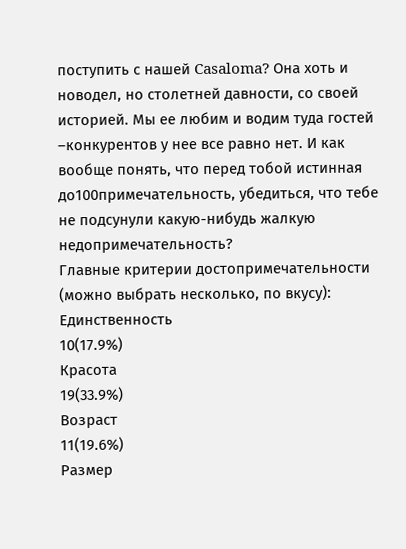поступить с нашей Casaloma? Она хоть и новодел, но столетней давности, со своей историей. Мы ее любим и водим туда гостей –конкурентов у нее все равно нет. И как вообще понять, что перед тобой истинная до100примечательность, убедиться, что тебе не подсунули какую-нибудь жалкую недопримечательность?
Главные критерии достопримечательности (можно выбрать несколько, по вкусу):
Единственность
10(17.9%)
Красота
19(33.9%)
Возраст
11(19.6%)
Размер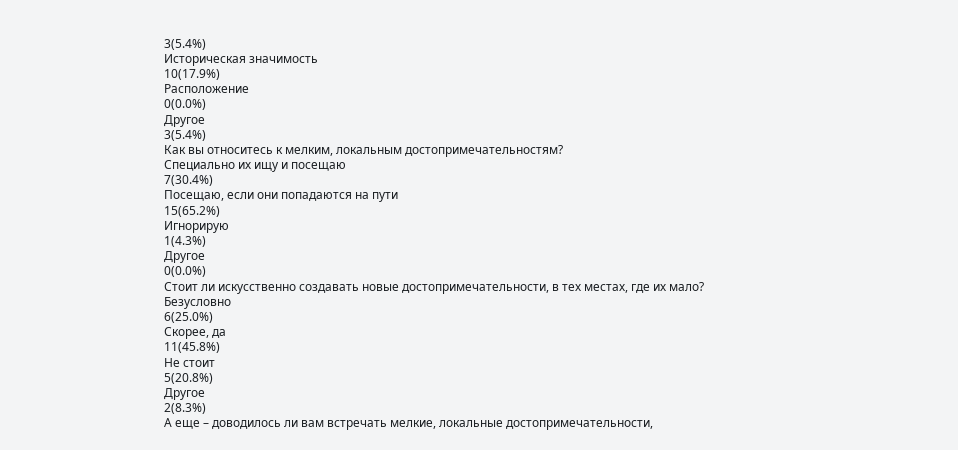3(5.4%)
Историческая значимость
10(17.9%)
Расположение
0(0.0%)
Другое
3(5.4%)
Как вы относитесь к мелким, локальным достопримечательностям?
Специально их ищу и посещаю
7(30.4%)
Посещаю, если они попадаются на пути
15(65.2%)
Игнорирую
1(4.3%)
Другое
0(0.0%)
Стоит ли искусственно создавать новые достопримечательности, в тех местах, где их мало?
Безусловно
6(25.0%)
Скорее, да
11(45.8%)
Не стоит
5(20.8%)
Другое
2(8.3%)
А еще – доводилось ли вам встречать мелкие, локальные достопримечательности,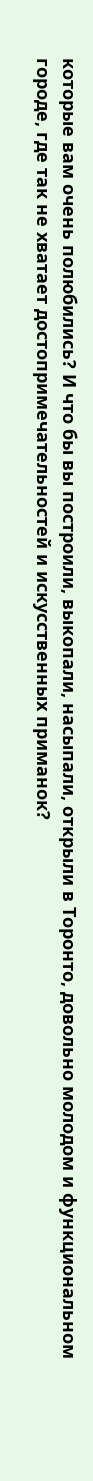которые вам очень полюбились? И что бы вы построили, выкопали, насыпали, открыли в Торонто, довольно молодом и функциональном городе, где так не хватает достопримечательностей и искусственных приманок?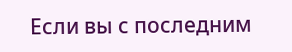Если вы с последним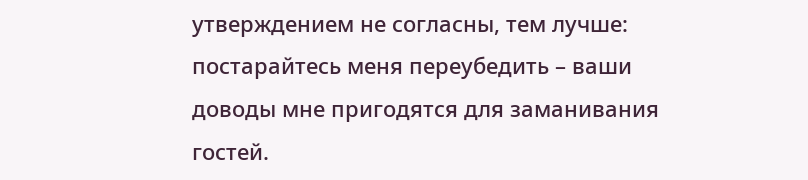утверждением не согласны, тем лучше: постарайтесь меня переубедить – ваши доводы мне пригодятся для заманивания гостей.